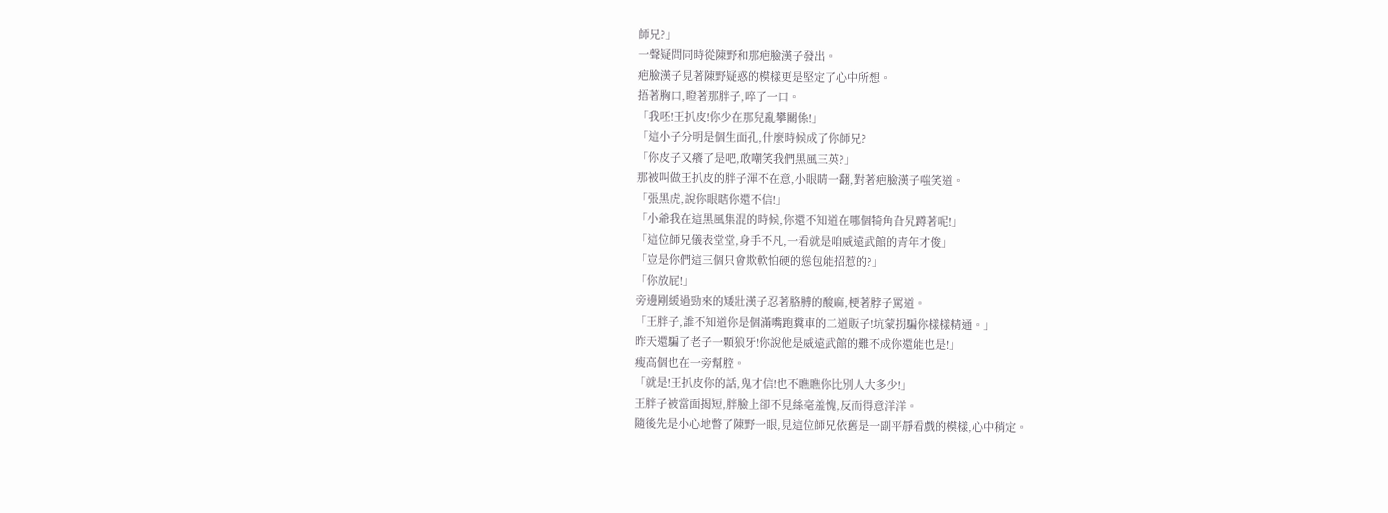師兄?」
一聲疑問同時從陳野和那疤臉漢子發出。
疤臉漢子見著陳野疑惑的模樣更是堅定了心中所想。
捂著胸口,瞪著那胖子,啐了一口。
「我呸!王扒皮!你少在那兒亂攀關係!」
「這小子分明是個生面孔,什麼時候成了你師兄?
「你皮子又癢了是吧,敢嘲笑我們黑風三英?」
那被叫做王扒皮的胖子渾不在意,小眼睛一翻,對著疤臉漢子嗤笑道。
「張黑虎,說你眼瞎你還不信!」
「小爺我在這黑風集混的時候,你還不知道在哪個犄角旮旯蹲著呢!」
「這位師兄儀表堂堂,身手不凡,一看就是咱威遠武館的青年才俊」
「豈是你們這三個只會欺軟怕硬的慫包能招惹的?」
「你放屁!」
旁邊剛緩過勁來的矮壯漢子忍著胳膊的酸麻,梗著脖子罵道。
「王胖子,誰不知道你是個滿嘴跑糞車的二道販子!坑蒙拐騙你樣樣精通。」
昨天還騙了老子一顆狼牙!你說他是威遠武館的難不成你還能也是!」
瘦高個也在一旁幫腔。
「就是!王扒皮你的話,鬼才信!也不瞧瞧你比別人大多少!」
王胖子被當面揭短,胖臉上卻不見絲毫羞愧,反而得意洋洋。
隨後先是小心地瞥了陳野一眼,見這位師兄依舊是一副平靜看戲的模樣,心中稍定。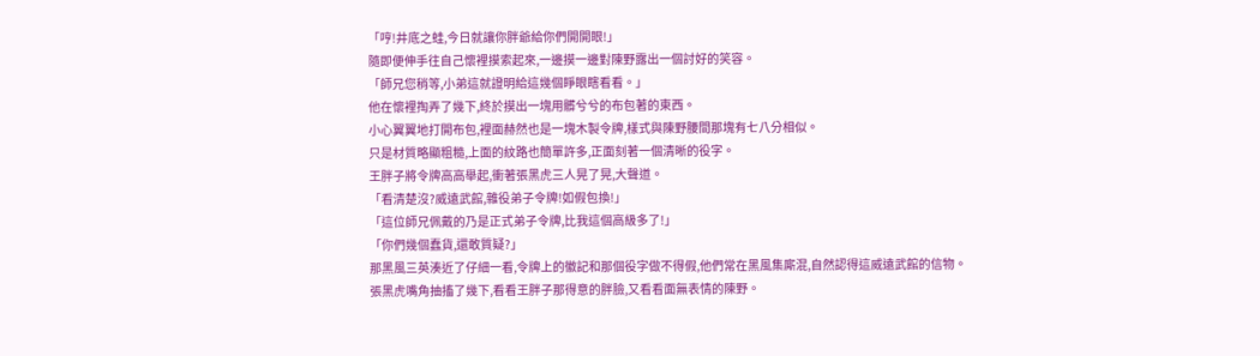「哼!井底之蛙,今日就讓你胖爺給你們開開眼!」
隨即便伸手往自己懷裡摸索起來,一邊摸一邊對陳野露出一個討好的笑容。
「師兄您稍等,小弟這就證明給這幾個睜眼瞎看看。」
他在懷裡掏弄了幾下,終於摸出一塊用髒兮兮的布包著的東西。
小心翼翼地打開布包,裡面赫然也是一塊木製令牌,樣式與陳野腰間那塊有七八分相似。
只是材質略顯粗糙,上面的紋路也簡單許多,正面刻著一個清晰的役字。
王胖子將令牌高高舉起,衝著張黑虎三人晃了晃,大聲道。
「看清楚沒?威遠武館,雜役弟子令牌!如假包換!」
「這位師兄佩戴的乃是正式弟子令牌,比我這個高級多了!」
「你們幾個蠢貨,還敢質疑?」
那黑風三英湊近了仔細一看,令牌上的徽記和那個役字做不得假,他們常在黑風集廝混,自然認得這威遠武館的信物。
張黑虎嘴角抽搐了幾下,看看王胖子那得意的胖臉,又看看面無表情的陳野。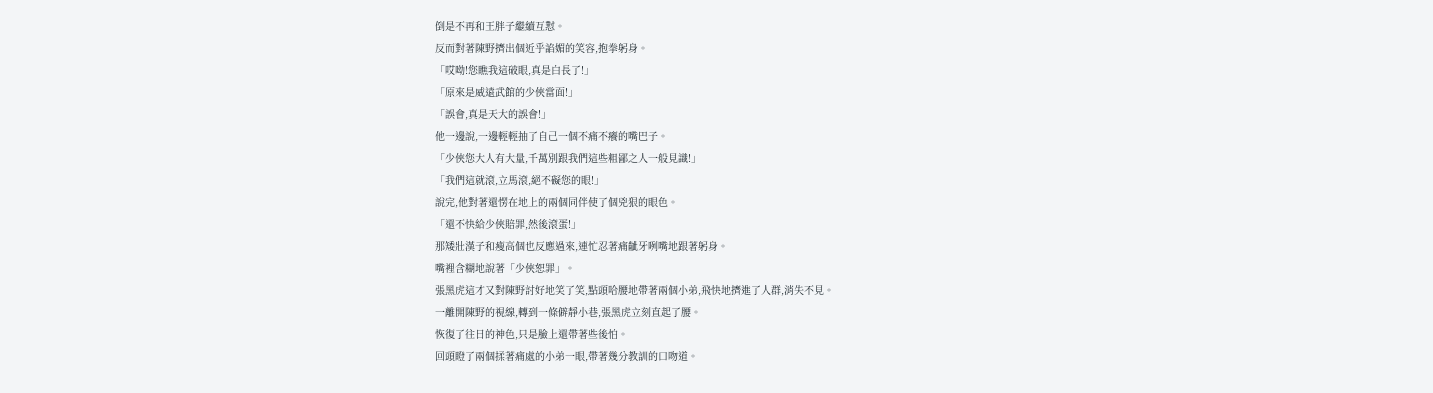倒是不再和王胖子繼續互懟。
反而對著陳野擠出個近乎諂媚的笑容,抱拳躬身。
「哎呦!您瞧我這破眼,真是白長了!」
「原來是威遠武館的少俠當面!」
「誤會,真是天大的誤會!」
他一邊說,一邊輕輕抽了自己一個不痛不癢的嘴巴子。
「少俠您大人有大量,千萬別跟我們這些粗鄙之人一般見識!」
「我們這就滾,立馬滾,絕不礙您的眼!」
說完,他對著還愣在地上的兩個同伴使了個兇狠的眼色。
「還不快給少俠賠罪,然後滾蛋!」
那矮壯漢子和瘦高個也反應過來,連忙忍著痛齜牙咧嘴地跟著躬身。
嘴裡含糊地說著「少俠恕罪」。
張黑虎這才又對陳野討好地笑了笑,點頭哈腰地帶著兩個小弟,飛快地擠進了人群,消失不見。
一離開陳野的視線,轉到一條僻靜小巷,張黑虎立刻直起了腰。
恢復了往日的神色,只是臉上還帶著些後怕。
回頭瞪了兩個揉著痛處的小弟一眼,帶著幾分教訓的口吻道。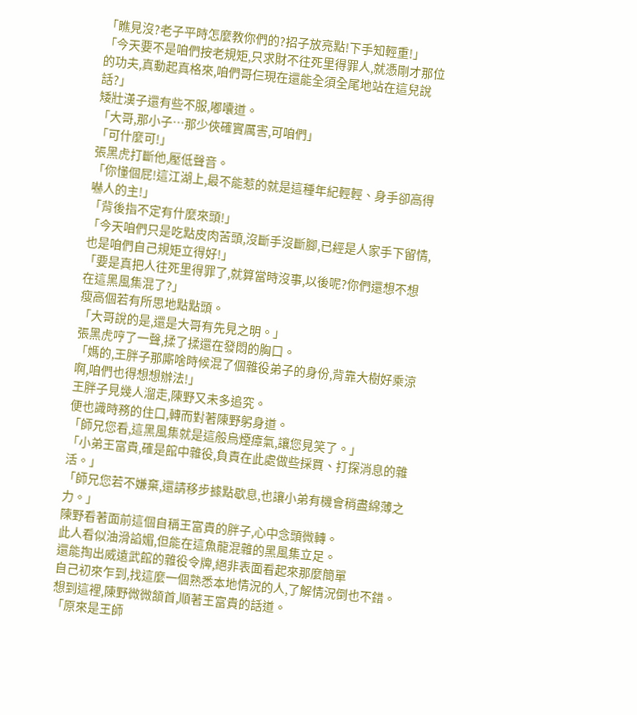「瞧見沒?老子平時怎麼教你們的?招子放亮點!下手知輕重!」
「今天要不是咱們按老規矩,只求財不往死里得罪人,就憑剛才那位的功夫,真動起真格來,咱們哥仨現在還能全須全尾地站在這兒說話?」
矮壯漢子還有些不服,嘟囔道。
「大哥,那小子…那少俠確實厲害,可咱們」
「可什麼可!」
張黑虎打斷他,壓低聲音。
「你懂個屁!這江湖上,最不能惹的就是這種年紀輕輕、身手卻高得嚇人的主!」
「背後指不定有什麼來頭!」
「今天咱們只是吃點皮肉苦頭,沒斷手沒斷腳,已經是人家手下留情,也是咱們自己規矩立得好!」
「要是真把人往死里得罪了,就算當時沒事,以後呢?你們還想不想在這黑風集混了?」
瘦高個若有所思地點點頭。
「大哥說的是,還是大哥有先見之明。」
張黑虎哼了一聲,揉了揉還在發悶的胸口。
「媽的,王胖子那廝啥時候混了個雜役弟子的身份,背靠大樹好乘涼啊,咱們也得想想辦法!」
王胖子見幾人溜走,陳野又未多追究。
便也識時務的住口,轉而對著陳野躬身道。
「師兄您看,這黑風集就是這般烏煙瘴氣,讓您見笑了。」
「小弟王富貴,確是館中雜役,負責在此處做些採買、打探消息的雜活。」
「師兄您若不嫌棄,還請移步據點歇息,也讓小弟有機會稍盡綿薄之力。」
陳野看著面前這個自稱王富貴的胖子,心中念頭微轉。
此人看似油滑諂媚,但能在這魚龍混雜的黑風集立足。
還能掏出威遠武館的雜役令牌,絕非表面看起來那麼簡單
自己初來乍到,找這麼一個熟悉本地情況的人,了解情況倒也不錯。
想到這裡,陳野微微頷首,順著王富貴的話道。
「原來是王師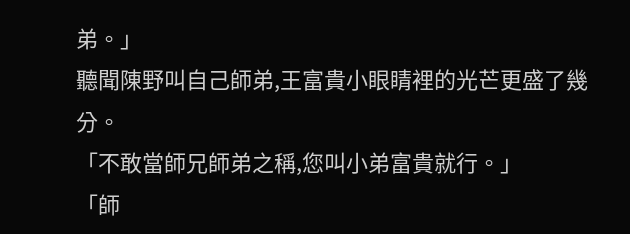弟。」
聽聞陳野叫自己師弟,王富貴小眼睛裡的光芒更盛了幾分。
「不敢當師兄師弟之稱,您叫小弟富貴就行。」
「師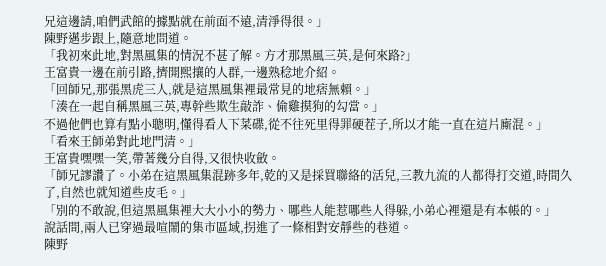兄這邊請,咱們武館的據點就在前面不遠,清淨得很。」
陳野邁步跟上,隨意地問道。
「我初來此地,對黑風集的情況不甚了解。方才那黑風三英,是何來路?」
王富貴一邊在前引路,擠開熙攘的人群,一邊熟稔地介紹。
「回師兄,那張黑虎三人,就是這黑風集裡最常見的地痞無賴。」
「湊在一起自稱黑風三英,專幹些欺生敲詐、偷雞摸狗的勾當。」
不過他們也算有點小聰明,懂得看人下菜碟,從不往死里得罪硬茬子,所以才能一直在這片廝混。」
「看來王師弟對此地門清。」
王富貴嘿嘿一笑,帶著幾分自得,又很快收斂。
「師兄謬讚了。小弟在這黑風集混跡多年,乾的又是採買聯絡的活兒,三教九流的人都得打交道,時間久了,自然也就知道些皮毛。」
「別的不敢說,但這黑風集裡大大小小的勢力、哪些人能惹哪些人得躲,小弟心裡還是有本帳的。」
說話間,兩人已穿過最喧鬧的集市區域,拐進了一條相對安靜些的巷道。
陳野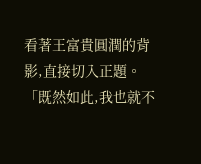看著王富貴圓潤的背影,直接切入正題。
「既然如此,我也就不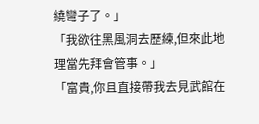繞彎子了。」
「我欲往黑風洞去歷練,但來此地理當先拜會管事。」
「富貴,你且直接帶我去見武館在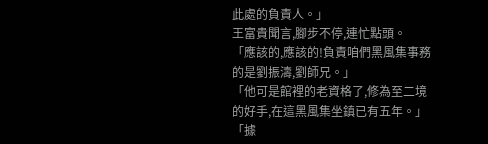此處的負責人。」
王富貴聞言,腳步不停,連忙點頭。
「應該的,應該的!負責咱們黑風集事務的是劉振濤,劉師兄。」
「他可是館裡的老資格了,修為至二境的好手,在這黑風集坐鎮已有五年。」
「據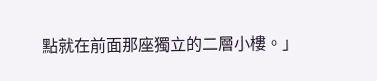點就在前面那座獨立的二層小樓。」